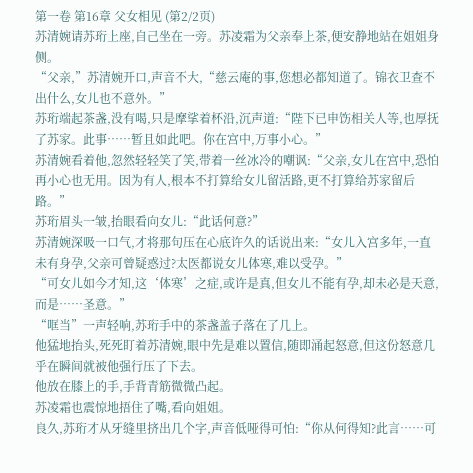第一卷 第16章 父女相见 (第2/2页)
苏清婉请苏珩上座,自己坐在一旁。苏凌霜为父亲奉上茶,便安静地站在姐姐身侧。
“父亲,”苏清婉开口,声音不大,“慈云庵的事,您想必都知道了。锦衣卫查不出什么,女儿也不意外。”
苏珩端起茶盏,没有喝,只是摩挲着杯沿,沉声道:“陛下已申饬相关人等,也厚抚了苏家。此事……暂且如此吧。你在宫中,万事小心。”
苏清婉看着他,忽然轻轻笑了笑,带着一丝冰冷的嘲讽:“父亲,女儿在宫中,恐怕再小心也无用。因为有人,根本不打算给女儿留活路,更不打算给苏家留后路。”
苏珩眉头一皱,抬眼看向女儿:“此话何意?”
苏清婉深吸一口气,才将那句压在心底许久的话说出来:“女儿入宫多年,一直未有身孕,父亲可曾疑惑过?太医都说女儿体寒,难以受孕。”
“可女儿如今才知,这‘体寒’之症,或许是真,但女儿不能有孕,却未必是天意,而是……圣意。”
“哐当”一声轻响,苏珩手中的茶盏盖子落在了几上。
他猛地抬头,死死盯着苏清婉,眼中先是难以置信,随即涌起怒意,但这份怒意几乎在瞬间就被他强行压了下去。
他放在膝上的手,手背青筋微微凸起。
苏凌霜也震惊地捂住了嘴,看向姐姐。
良久,苏珩才从牙缝里挤出几个字,声音低哑得可怕:“你从何得知?此言……可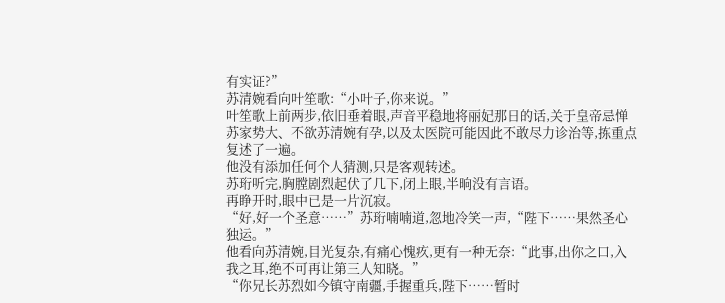有实证?”
苏清婉看向叶笙歌:“小叶子,你来说。”
叶笙歌上前两步,依旧垂着眼,声音平稳地将丽妃那日的话,关于皇帝忌惮苏家势大、不欲苏清婉有孕,以及太医院可能因此不敢尽力诊治等,拣重点复述了一遍。
他没有添加任何个人猜测,只是客观转述。
苏珩听完,胸膛剧烈起伏了几下,闭上眼,半晌没有言语。
再睁开时,眼中已是一片沉寂。
“好,好一个圣意……”苏珩喃喃道,忽地冷笑一声,“陛下……果然圣心独运。”
他看向苏清婉,目光复杂,有痛心愧疚,更有一种无奈:“此事,出你之口,入我之耳,绝不可再让第三人知晓。”
“你兄长苏烈如今镇守南疆,手握重兵,陛下……暂时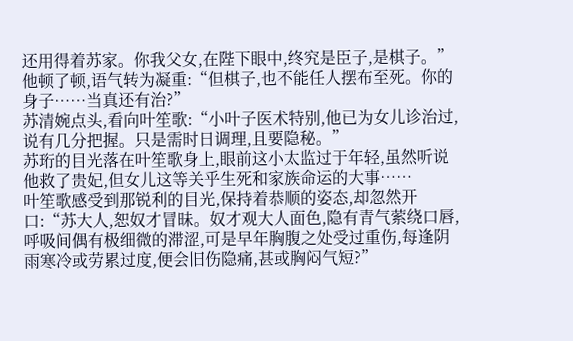还用得着苏家。你我父女,在陛下眼中,终究是臣子,是棋子。”
他顿了顿,语气转为凝重:“但棋子,也不能任人摆布至死。你的身子……当真还有治?”
苏清婉点头,看向叶笙歌:“小叶子医术特别,他已为女儿诊治过,说有几分把握。只是需时日调理,且要隐秘。”
苏珩的目光落在叶笙歌身上,眼前这小太监过于年轻,虽然听说他救了贵妃,但女儿这等关乎生死和家族命运的大事……
叶笙歌感受到那锐利的目光,保持着恭顺的姿态,却忽然开口:“苏大人,恕奴才冒昧。奴才观大人面色,隐有青气萦绕口唇,呼吸间偶有极细微的滞涩,可是早年胸腹之处受过重伤,每逢阴雨寒冷或劳累过度,便会旧伤隐痛,甚或胸闷气短?”